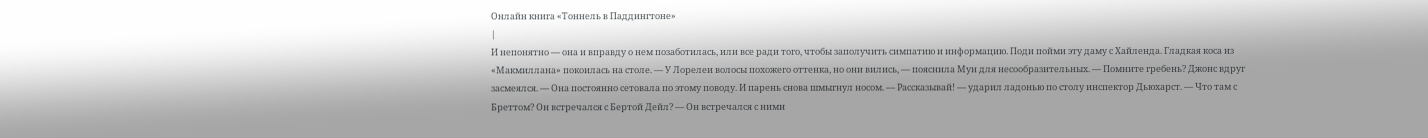Онлайн книга «Тоннель в Паддингтоне»
|
И непонятно — она и вправду о нем позаботилась, или все ради того, чтобы заполучить симпатию и информацию. Поди пойми эту даму с Хайленда. Гладкая коса из «Макмиллана» покоилась на столе. — У Лорелеи волосы похожего оттенка, но они вились, — пояснила Мун для несообразительных. — Помните гребень? Джонс вдруг засмеялся. — Она постоянно сетовала по этому поводу. И парень снова шмыгнул носом. — Рассказывай! — ударил ладонью по столу инспектор Дьюхарст. — Что там с Бреттом? Он встречался с Бертой Дейл? — Он встречался с ними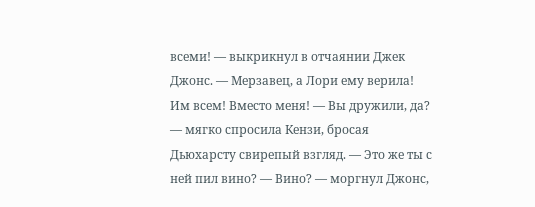всеми! — выкрикнул в отчаянии Джек Джонс. — Мерзавец, а Лори ему верила! Им всем! Вместо меня! — Вы дружили, да? — мягко спросила Кензи, бросая Дьюхарсту свирепый взгляд. — Это же ты с ней пил вино? — Вино? — моргнул Джонс,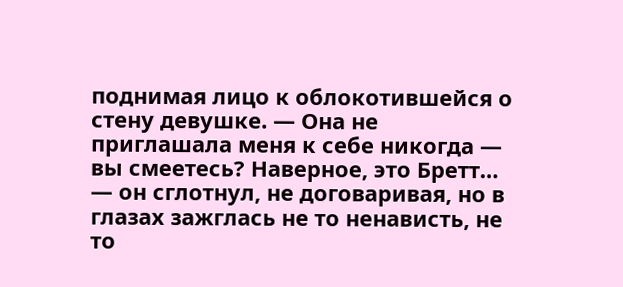поднимая лицо к облокотившейся о стену девушке. — Она не приглашала меня к себе никогда — вы смеетесь? Наверное, это Бретт… — он сглотнул, не договаривая, но в глазах зажглась не то ненависть, не то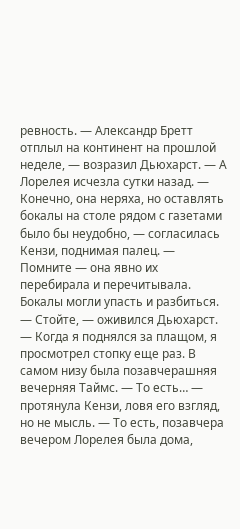ревность. — Александр Бретт отплыл на континент на прошлой неделе, — возразил Дьюхарст. — А Лорелея исчезла сутки назад. — Конечно, она неряха, но оставлять бокалы на столе рядом с газетами было бы неудобно, — согласилась Кензи, поднимая палец. — Помните — она явно их перебирала и перечитывала. Бокалы могли упасть и разбиться. — Стойте, — оживился Дьюхарст. — Когда я поднялся за плащом, я просмотрел стопку еще раз. В самом низу была позавчерашняя вечерняя Таймс. — То есть… — протянула Кензи, ловя его взгляд, но не мысль. — То есть, позавчера вечером Лорелея была дома,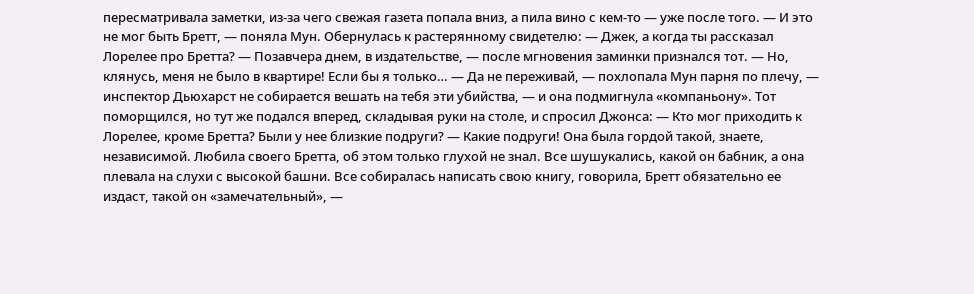пересматривала заметки, из-за чего свежая газета попала вниз, а пила вино с кем-то — уже после того. — И это не мог быть Бретт, — поняла Мун. Обернулась к растерянному свидетелю: — Джек, а когда ты рассказал Лорелее про Бретта? — Позавчера днем, в издательстве, — после мгновения заминки признался тот. — Но, клянусь, меня не было в квартире! Если бы я только… — Да не переживай, — похлопала Мун парня по плечу, — инспектор Дьюхарст не собирается вешать на тебя эти убийства, — и она подмигнула «компаньону». Тот поморщился, но тут же подался вперед, складывая руки на столе, и спросил Джонса: — Кто мог приходить к Лорелее, кроме Бретта? Были у нее близкие подруги? — Какие подруги! Она была гордой такой, знаете, независимой. Любила своего Бретта, об этом только глухой не знал. Все шушукались, какой он бабник, а она плевала на слухи с высокой башни. Все собиралась написать свою книгу, говорила, Бретт обязательно ее издаст, такой он «замечательный», —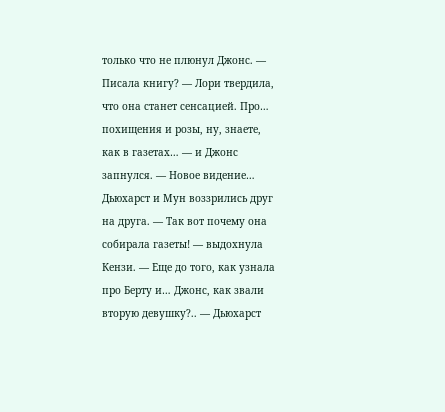только что не плюнул Джонс. — Писала книгу? — Лори твердила, что она станет сенсацией. Про… похищения и розы, ну, знаете, как в газетах… — и Джонс запнулся. — Новое видение… Дьюхарст и Мун воззрились друг на друга. — Так вот почему она собирала газеты! — выдохнула Кензи. — Еще до того, как узнала про Берту и… Джонс, как звали вторую девушку?.. — Дьюхарст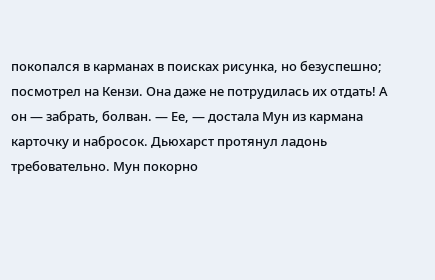покопался в карманах в поисках рисунка, но безуспешно; посмотрел на Кензи. Она даже не потрудилась их отдать! А он — забрать, болван. — Ее, — достала Мун из кармана карточку и набросок. Дьюхарст протянул ладонь требовательно. Мун покорно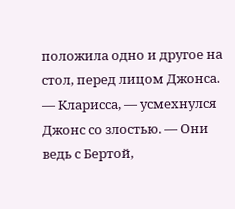положила одно и другое на стол, перед лицом Джонса. — Кларисса, — усмехнулся Джонс со злостью. — Они ведь с Бертой,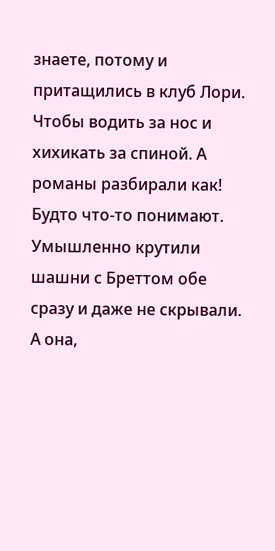знаете, потому и притащились в клуб Лори. Чтобы водить за нос и хихикать за спиной. А романы разбирали как! Будто что-то понимают. Умышленно крутили шашни с Бреттом обе сразу и даже не скрывали. А она,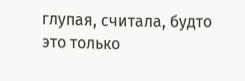глупая, считала, будто это только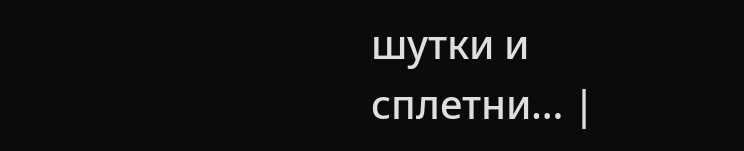шутки и сплетни… |